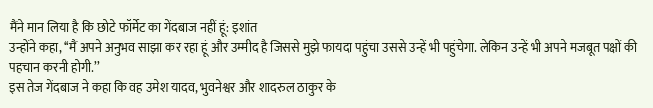मैंने मान लिया है कि छोटे फॉर्मेट का गेंदबाज नहीं हूं: इशांत
उन्होंने कहा, ‘‘मैं अपने अनुभव साझा कर रहा हूं और उम्मीद है जिससे मुझे फायदा पहुंचा उससे उन्हें भी पहुंचेगा. लेकिन उन्हें भी अपने मजबूत पक्षों की पहचान करनी होगी.’’
इस तेज गेंदबाज ने कहा कि वह उमेश यादव, भुवनेश्वर और शादरुल ठाकुर के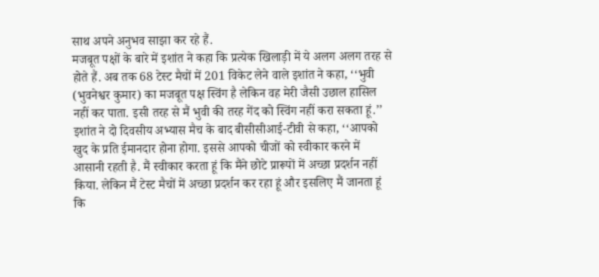साथ अपने अनुभव साझा कर रहे हैं.
मजबूत पक्षों के बारे में इशांत ने कहा कि प्रत्येक खिलाड़ी में ये अलग अलग तरह से होते हैं. अब तक 68 टेस्ट मैचों में 201 विकेट लेने वाले इशांत ने कहा, ‘‘भुवी (भुवनेश्वर कुमार) का मजबूत पक्ष स्विंग है लेकिन वह मेरी जैसी उछाल हासिल नहीं कर पाता. इसी तरह से मैं भुवी की तरह गेंद को स्विंग नहीं करा सकता हूं.’’
इशांत ने दो दिवसीय अभ्यास मैच के बाद बीसीसीआई-टीवी से कहा, ‘‘आपको खुद के प्रति ईमानदार होना होगा. इससे आपको चीजों को स्वीकार करने में आसानी रहती है. मैं स्वीकार करता हूं कि मैंने छोटे प्रारूपों में अच्छा प्रदर्शन नहीं किया. लेकिन मैं टेस्ट मैचों में अच्छा प्रदर्शन कर रहा हूं और इसलिए मैं जानता हूं कि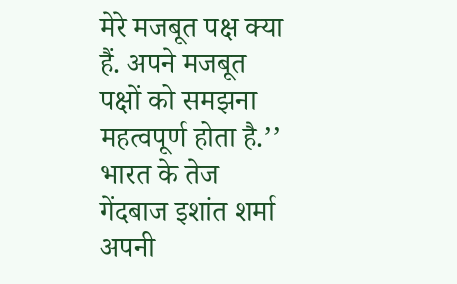मेरे मजबूत पक्ष क्या हैं. अपने मजबूत पक्षों को समझना महत्वपूर्ण होता है.’’
भारत के तेज गेंदबाज इशांत शर्मा अपनी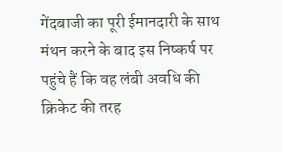गेंदबाजी का पूरी ईमानदारी के साथ मंथन करने के बाद इस निष्कर्ष पर पहुंचे हैं कि वह लंबी अवधि की क्रिकेट की तरह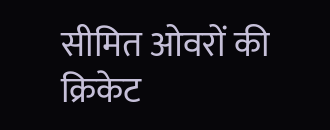सीमित ओवरों की क्रिकेट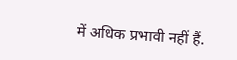में अधिक प्रभावी नहीं हैं.